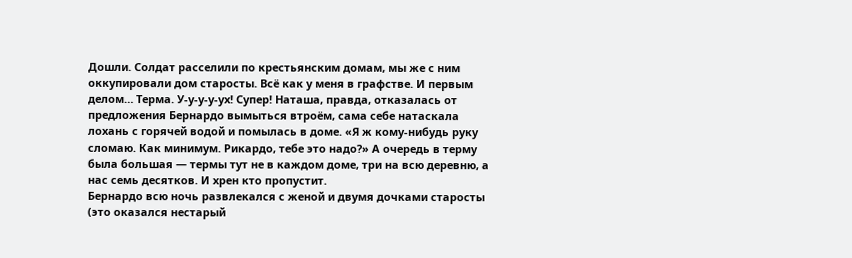Дошли. Солдат расселили по крестьянским домам, мы же с ним оккупировали дом старосты. Всё как у меня в графстве. И первым делом… Терма. У-у-у-у-ух! Супер! Наташа, правда, отказалась от предложения Бернардо вымыться втроём, сама себе натаскала лохань с горячей водой и помылась в доме. «Я ж кому-нибудь руку сломаю. Как минимум. Рикардо, тебе это надо?» А очередь в терму была большая — термы тут не в каждом доме, три на всю деревню, а нас семь десятков. И хрен кто пропустит.
Бернардо всю ночь развлекался с женой и двумя дочками старосты (это оказался нестарый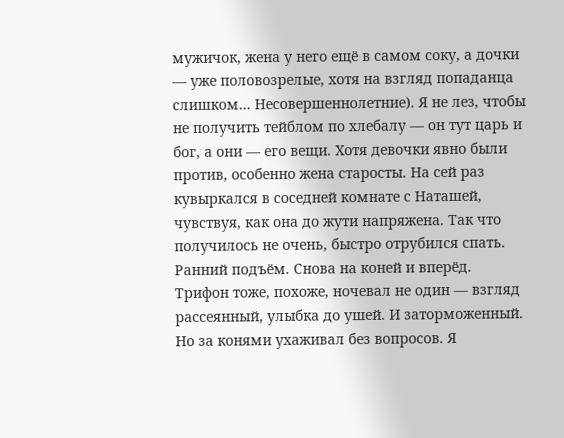мужичок, жена у него ещё в самом соку, а дочки — уже половозрелые, хотя на взгляд попаданца слишком… Несовершеннолетние). Я не лез, чтобы не получить тейблом по хлебалу — он тут царь и бог, а они — его вещи. Хотя девочки явно были против, особенно жена старосты. На сей раз кувыркался в соседней комнате с Наташей, чувствуя, как она до жути напряжена. Так что получилось не очень, быстро отрубился спать.
Ранний подъём. Снова на коней и вперёд. Трифон тоже, похоже, ночевал не один — взгляд рассеянный, улыбка до ушей. И заторможенный. Но за конями ухаживал без вопросов. Я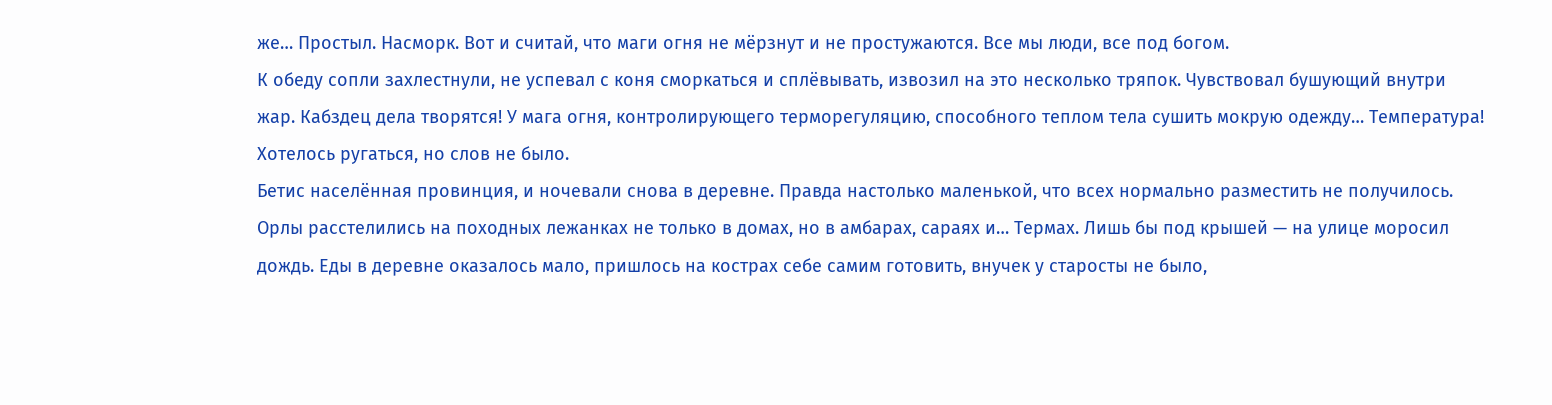же… Простыл. Насморк. Вот и считай, что маги огня не мёрзнут и не простужаются. Все мы люди, все под богом.
К обеду сопли захлестнули, не успевал с коня сморкаться и сплёвывать, извозил на это несколько тряпок. Чувствовал бушующий внутри жар. Кабздец дела творятся! У мага огня, контролирующего терморегуляцию, способного теплом тела сушить мокрую одежду… Температура! Хотелось ругаться, но слов не было.
Бетис населённая провинция, и ночевали снова в деревне. Правда настолько маленькой, что всех нормально разместить не получилось. Орлы расстелились на походных лежанках не только в домах, но в амбарах, сараях и… Термах. Лишь бы под крышей — на улице моросил дождь. Еды в деревне оказалось мало, пришлось на кострах себе самим готовить, внучек у старосты не было,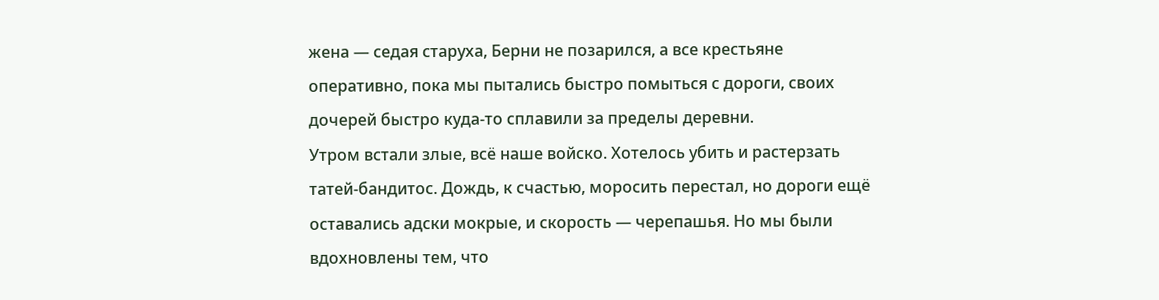жена — седая старуха, Берни не позарился, а все крестьяне оперативно, пока мы пытались быстро помыться с дороги, своих дочерей быстро куда-то сплавили за пределы деревни.
Утром встали злые, всё наше войско. Хотелось убить и растерзать татей-бандитос. Дождь, к счастью, моросить перестал, но дороги ещё оставались адски мокрые, и скорость — черепашья. Но мы были вдохновлены тем, что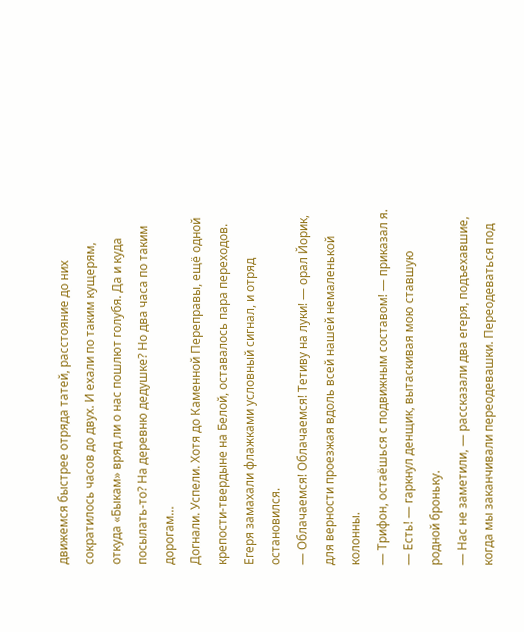движемся быстрее отряда татей, расстояние до них сократилось часов до двух. И ехали по таким кущерям, откуда «Быкам» вряд ли о нас пошлют голубя. Да и куда посылать-то? На деревню дедушке? Но два часа по таким дорогам…
Догнали. Успели. Хотя до Каменной Переправы, ещё одной крепости-твердыне на Белой, оставалось пара переходов. Егеря замахали флажками условный сигнал, и отряд остановился.
— Облачаемся! Облачаемся! Тетиву на луки! — орал Йорик, для верности проезжая вдоль всей нашей немаленькой колонны.
— Трифон, остаёшься с подвижным составом! — приказал я.
— Есть! — гаркнул денщик, вытаскивая мою ставшую родной броньку.
— Нас не заметили, — рассказали два егеря, подъехавшие, когда мы заканчивали переодевашки. Переодеваться под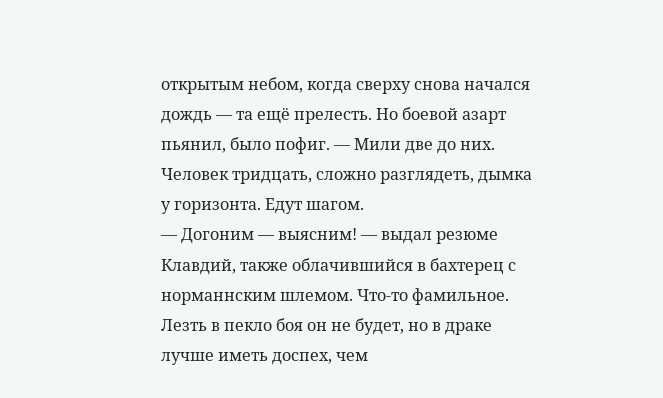открытым небом, когда сверху снова начался дождь — та ещё прелесть. Но боевой азарт пьянил, было пофиг. — Мили две до них. Человек тридцать, сложно разглядеть, дымка у горизонта. Едут шагом.
— Догоним — выясним! — выдал резюме Клавдий, также облачившийся в бахтерец с норманнским шлемом. Что-то фамильное. Лезть в пекло боя он не будет, но в драке лучше иметь доспех, чем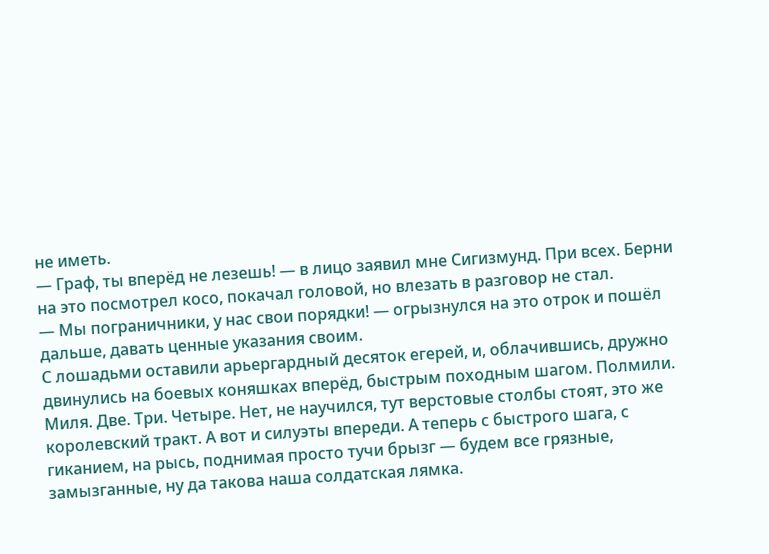не иметь.
— Граф, ты вперёд не лезешь! — в лицо заявил мне Сигизмунд. При всех. Берни на это посмотрел косо, покачал головой, но влезать в разговор не стал.
— Мы пограничники, у нас свои порядки! — огрызнулся на это отрок и пошёл дальше, давать ценные указания своим.
С лошадьми оставили арьергардный десяток егерей, и, облачившись, дружно двинулись на боевых коняшках вперёд, быстрым походным шагом. Полмили. Миля. Две. Три. Четыре. Нет, не научился, тут верстовые столбы стоят, это же королевский тракт. А вот и силуэты впереди. А теперь с быстрого шага, с гиканием, на рысь, поднимая просто тучи брызг — будем все грязные, замызганные, ну да такова наша солдатская лямка.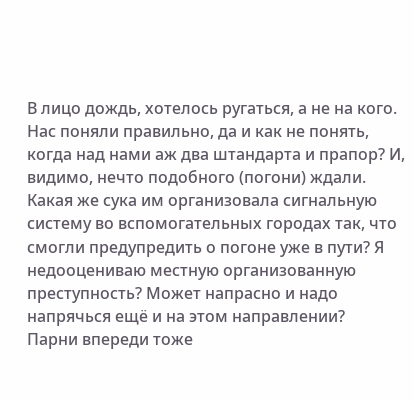В лицо дождь, хотелось ругаться, а не на кого.
Нас поняли правильно, да и как не понять, когда над нами аж два штандарта и прапор? И, видимо, нечто подобного (погони) ждали. Какая же сука им организовала сигнальную систему во вспомогательных городах так, что смогли предупредить о погоне уже в пути? Я недооцениваю местную организованную преступность? Может напрасно и надо напрячься ещё и на этом направлении?
Парни впереди тоже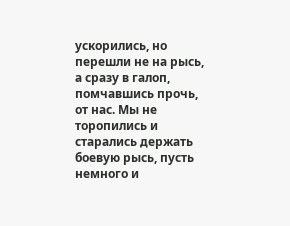ускорились, но перешли не на рысь, а сразу в галоп, помчавшись прочь, от нас. Мы не торопились и старались держать боевую рысь, пусть немного и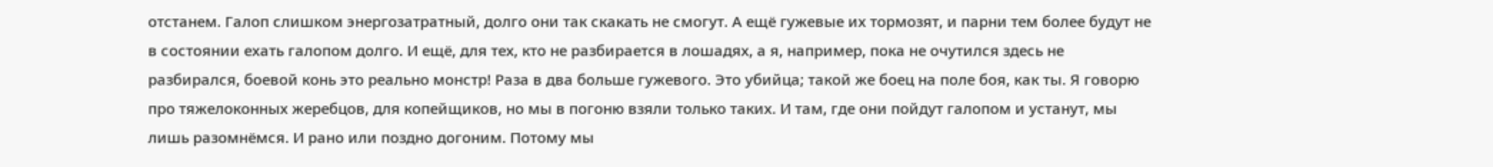отстанем. Галоп слишком энергозатратный, долго они так скакать не смогут. А ещё гужевые их тормозят, и парни тем более будут не в состоянии ехать галопом долго. И ещё, для тех, кто не разбирается в лошадях, а я, например, пока не очутился здесь не разбирался, боевой конь это реально монстр! Раза в два больше гужевого. Это убийца; такой же боец на поле боя, как ты. Я говорю про тяжелоконных жеребцов, для копейщиков, но мы в погоню взяли только таких. И там, где они пойдут галопом и устанут, мы лишь разомнёмся. И рано или поздно догоним. Потому мы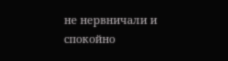не нервничали и спокойно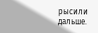рысили дальше.